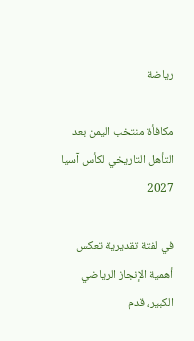رياضة

مكافأة منتخب اليمن بعد التأهل التاريخي لكأس آسيا 2027

في لفتة تقديرية تعكس أهمية الإنجاز الرياضي الكبير، قدم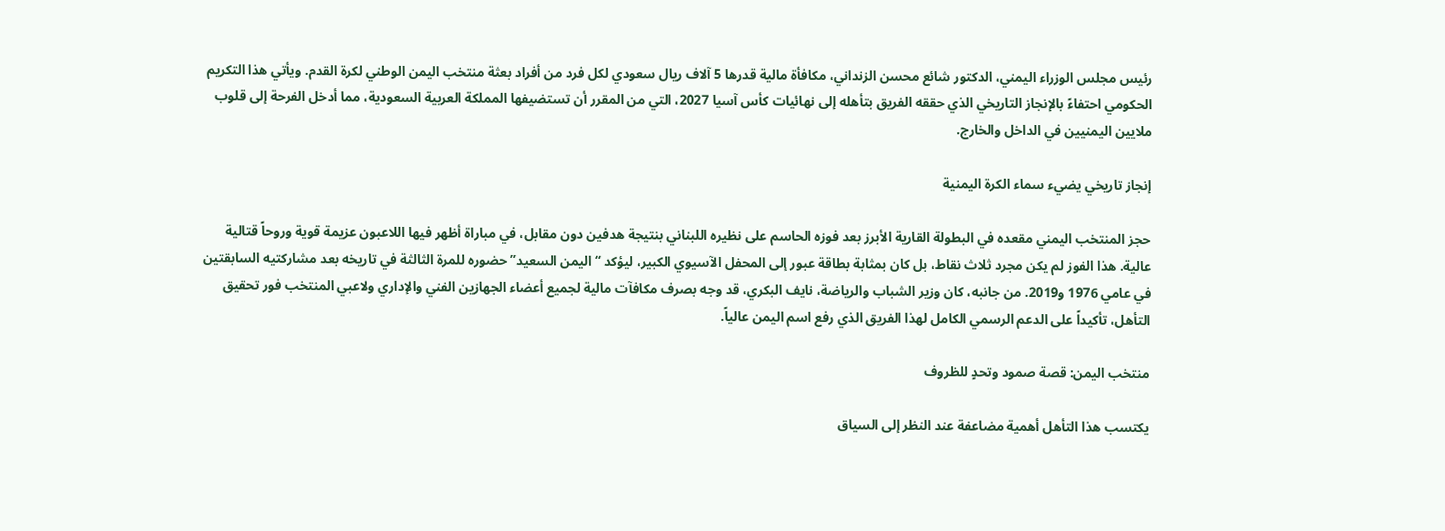رئيس مجلس الوزراء اليمني، الدكتور شائع محسن الزنداني، مكافأة مالية قدرها 5 آلاف ريال سعودي لكل فرد من أفراد بعثة منتخب اليمن الوطني لكرة القدم. ويأتي هذا التكريم الحكومي احتفاءً بالإنجاز التاريخي الذي حققه الفريق بتأهله إلى نهائيات كأس آسيا 2027، التي من المقرر أن تستضيفها المملكة العربية السعودية، مما أدخل الفرحة إلى قلوب ملايين اليمنيين في الداخل والخارج.

إنجاز تاريخي يضيء سماء الكرة اليمنية

حجز المنتخب اليمني مقعده في البطولة القارية الأبرز بعد فوزه الحاسم على نظيره اللبناني بنتيجة هدفين دون مقابل، في مباراة أظهر فيها اللاعبون عزيمة قوية وروحاً قتالية عالية. هذا الفوز لم يكن مجرد ثلاث نقاط، بل كان بمثابة بطاقة عبور إلى المحفل الآسيوي الكبير، ليؤكد “اليمن السعيد” حضوره للمرة الثالثة في تاريخه بعد مشاركتيه السابقتين في عامي 1976 و2019. من جانبه، كان وزير الشباب والرياضة، نايف البكري، قد وجه بصرف مكافآت مالية لجميع أعضاء الجهازين الفني والإداري ولاعبي المنتخب فور تحقيق التأهل، تأكيداً على الدعم الرسمي الكامل لهذا الفريق الذي رفع اسم اليمن عالياً.

منتخب اليمن: قصة صمود وتحدٍ للظروف

يكتسب هذا التأهل أهمية مضاعفة عند النظر إلى السياق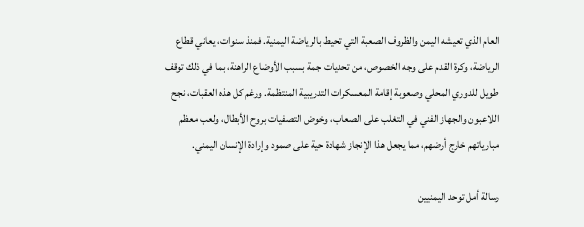العام الذي تعيشه اليمن والظروف الصعبة التي تحيط بالرياضة اليمنية. فمنذ سنوات، يعاني قطاع الرياضة، وكرة القدم على وجه الخصوص، من تحديات جمة بسبب الأوضاع الراهنة، بما في ذلك توقف طويل للدوري المحلي وصعوبة إقامة المعسكرات التدريبية المنتظمة. ورغم كل هذه العقبات، نجح اللاعبون والجهاز الفني في التغلب على الصعاب، وخوض التصفيات بروح الأبطال، ولعب معظم مبارياتهم خارج أرضهم، مما يجعل هذا الإنجاز شهادة حية على صمود وإرادة الإنسان اليمني.

رسالة أمل توحد اليمنيين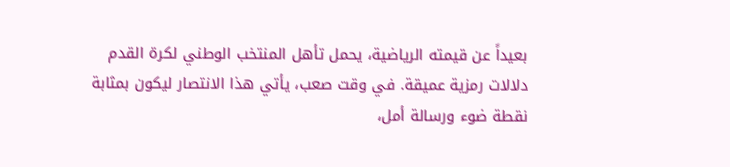بعيداً عن قيمته الرياضية، يحمل تأهل المنتخب الوطني لكرة القدم دلالات رمزية عميقة. في وقت صعب، يأتي هذا الانتصار ليكون بمثابة نقطة ضوء ورسالة أمل،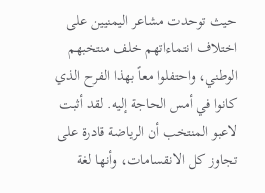حيث توحدت مشاعر اليمنيين على اختلاف انتماءاتهم خلف منتخبهم الوطني، واحتفلوا معاً بهذا الفرح الذي كانوا في أمس الحاجة إليه. لقد أثبت لاعبو المنتخب أن الرياضة قادرة على تجاوز كل الانقسامات، وأنها لغة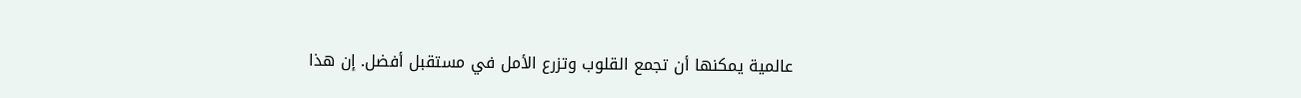عالمية يمكنها أن تجمع القلوب وتزرع الأمل في مستقبل أفضل. إن هذا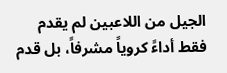الجيل من اللاعبين لم يقدم فقط أداءً كروياً مشرفاً، بل قدم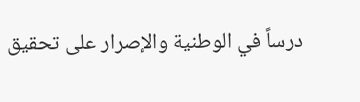درساً في الوطنية والإصرار على تحقيق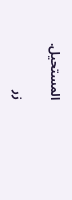المستحيل.

زر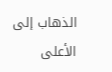الذهاب إلى الأعلى